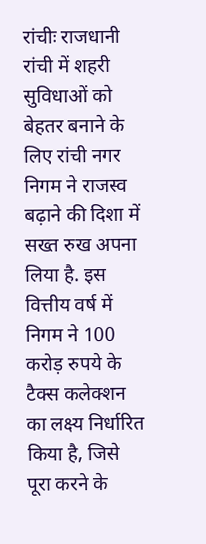रांचीः राजधानी रांची में शहरी सुविधाओं को बेहतर बनाने के लिए रांची नगर निगम ने राजस्व बढ़ाने की दिशा में सख्त रुख अपना लिया है. इस वित्तीय वर्ष में निगम ने 100 करोड़ रुपये के टैक्स कलेक्शन का लक्ष्य निर्धारित किया है, जिसे पूरा करने के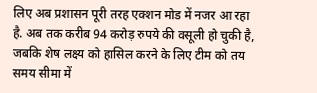लिए अब प्रशासन पूरी तरह एक्शन मोड में नजर आ रहा है. अब तक करीब 94 करोड़ रुपये की वसूली हो चुकी है, जबकि शेष लक्ष्य को हासिल करने के लिए टीम को तय समय सीमा में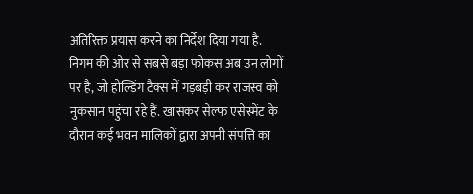अतिरिक्त प्रयास करने का निर्देश दिया गया है.
निगम की ओर से सबसे बड़ा फोकस अब उन लोगों पर है, जो होल्डिंग टैक्स में गड़बड़ी कर राजस्व को नुकसान पहुंचा रहे हैं. खासकर सेल्फ एसेस्मेंट के दौरान कई भवन मालिकों द्वारा अपनी संपत्ति का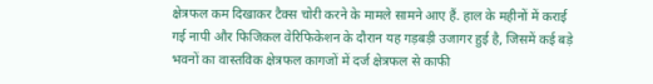क्षेत्रफल कम दिखाकर टैक्स चोरी करने के मामले सामने आए हैं. हाल के महीनों में कराई गई नापी और फिजिकल वेरिफिकेशन के दौरान यह गड़बड़ी उजागर हुई है, जिसमें कई बड़े भवनों का वास्तविक क्षेत्रफल कागजों में दर्ज क्षेत्रफल से काफी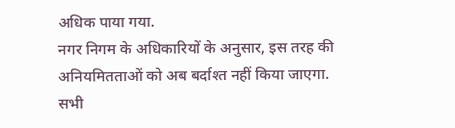अधिक पाया गया.
नगर निगम के अधिकारियों के अनुसार, इस तरह की अनियमितताओं को अब बर्दाश्त नहीं किया जाएगा. सभी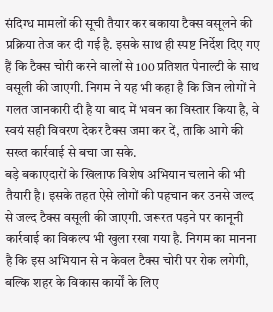संदिग्ध मामलों की सूची तैयार कर बकाया टैक्स वसूलने की प्रक्रिया तेज कर दी गई है. इसके साथ ही स्पष्ट निर्देश दिए गए हैं कि टैक्स चोरी करने वालों से 100 प्रतिशत पेनाल्टी के साथ वसूली की जाएगी. निगम ने यह भी कहा है कि जिन लोगों ने गलत जानकारी दी है या बाद में भवन का विस्तार किया है, वे स्वयं सही विवरण देकर टैक्स जमा कर दें, ताकि आगे की सख्त कार्रवाई से बचा जा सके.
बड़े बकाएदारों के खिलाफ विशेष अभियान चलाने की भी तैयारी है। इसके तहत ऐसे लोगों की पहचान कर उनसे जल्द से जल्द टैक्स वसूली की जाएगी. जरूरत पड़ने पर कानूनी कार्रवाई का विकल्प भी खुला रखा गया है. निगम का मानना है कि इस अभियान से न केवल टैक्स चोरी पर रोक लगेगी, बल्कि शहर के विकास कार्यों के लिए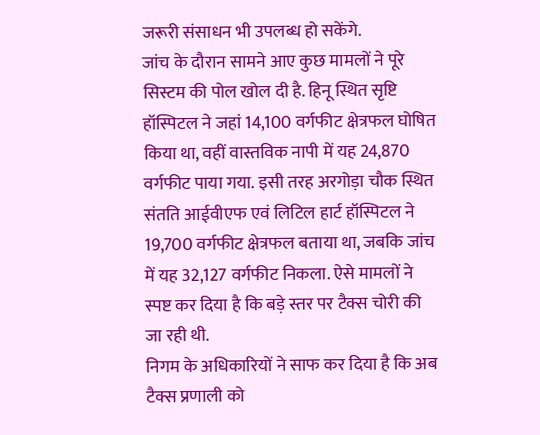जरूरी संसाधन भी उपलब्ध हो सकेंगे.
जांच के दौरान सामने आए कुछ मामलों ने पूरे सिस्टम की पोल खोल दी है. हिनू स्थित सृष्टि हॉस्पिटल ने जहां 14,100 वर्गफीट क्षेत्रफल घोषित किया था, वहीं वास्तविक नापी में यह 24,870 वर्गफीट पाया गया. इसी तरह अरगोड़ा चौक स्थित संतति आईवीएफ एवं लिटिल हार्ट हॉस्पिटल ने 19,700 वर्गफीट क्षेत्रफल बताया था, जबकि जांच में यह 32,127 वर्गफीट निकला. ऐसे मामलों ने स्पष्ट कर दिया है कि बड़े स्तर पर टैक्स चोरी की जा रही थी.
निगम के अधिकारियों ने साफ कर दिया है कि अब टैक्स प्रणाली को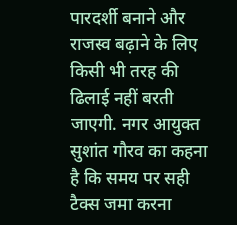पारदर्शी बनाने और राजस्व बढ़ाने के लिए किसी भी तरह की ढिलाई नहीं बरती जाएगी. नगर आयुक्त सुशांत गौरव का कहना है कि समय पर सही टैक्स जमा करना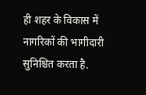ही शहर के विकास में नागरिकों की भागीदारी सुनिश्चित करता है.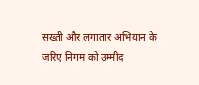सख्ती और लगातार अभियान के जरिए निगम को उम्मीद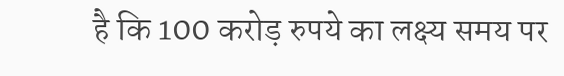है कि 100 करोड़ रुपये का लक्ष्य समय पर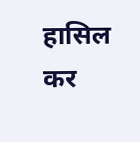हासिल कर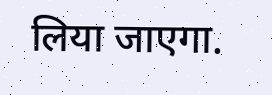लिया जाएगा.